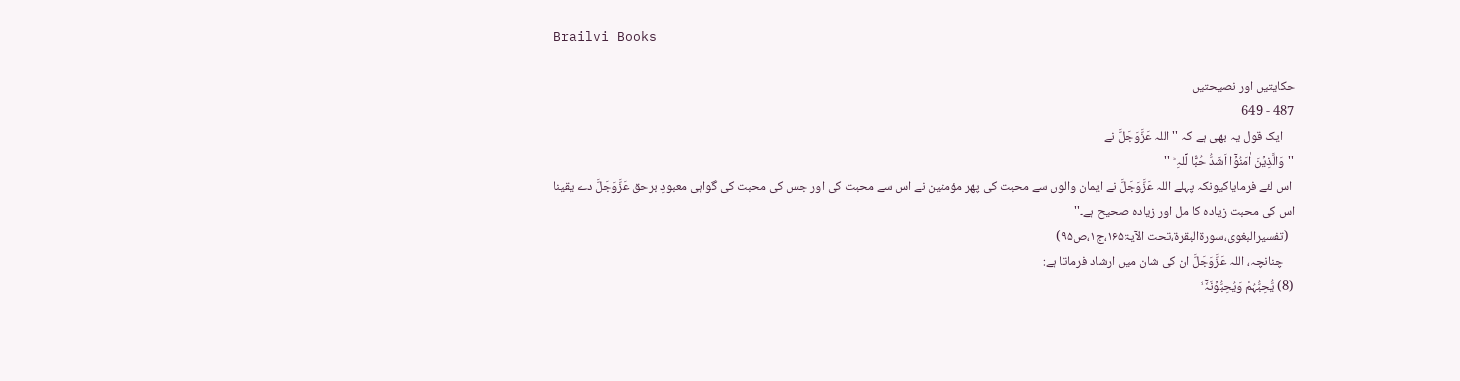Brailvi Books

حکایتیں اور نصیحتیں
487 - 649
    ایک قول یہ بھی ہے کہ '' اللہ عَزَّوَجَلَّ نے
''وَالَّذِیۡنَ اٰمَنُوۡۤا اَشَدُّ حُبًّا لِّلہِ ؕ ''
 اس لئے فرمایاکیونکہ پہلے اللہ عَزَّوَجَلَّ نے ایمان والوں سے محبت کی پھر مؤمنین نے اس سے محبت کی اور جس کی محبت کی گواہی معبودِ برحق عَزَّوَجَلَّ دے یقینا اس کی محبت زیادہ کا مل اور زیادہ صحیح ہے۔''
  (تفسیرالبغوی،سورۃالبقرۃ،تحت الآیۃ۱۶۵،ج۱،ص۹۵)
    چنانچہ، اللہ عَزَّوَجَلَّ ان کی شان میں ارشاد فرماتا ہے:
(8) یُّحِبُّہُمْ وَیُحِبُّوۡنَہٗۤ ۙ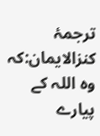ترجمۂ  کنزالایمان:کہ وہ اللہ کے پیارے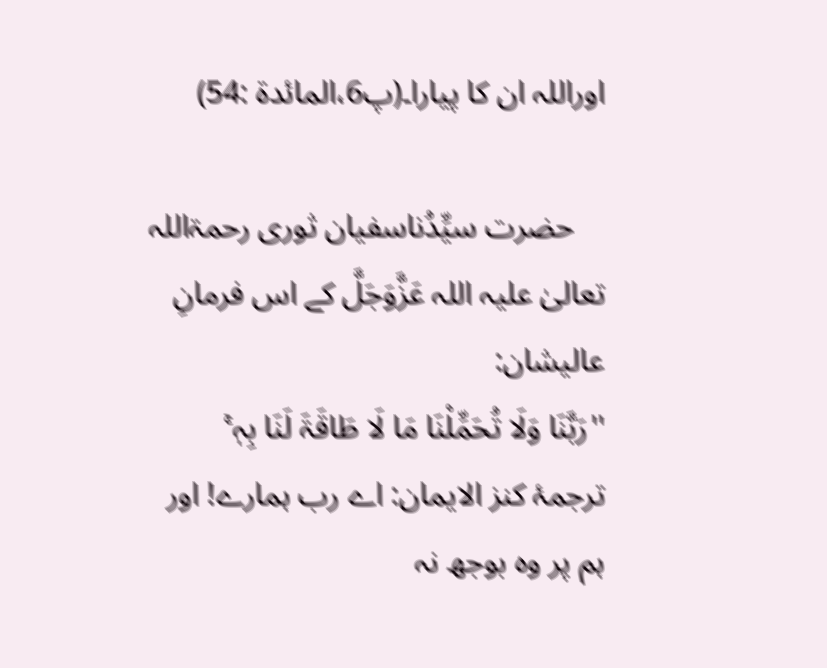اوراللہ ان کا پیارا۔(پ6،المائدۃ :54)

    حضرت سیِّدُناسفیان ثوری رحمۃاللہ تعالیٰ علیہ اللہ عَزَّوَجَلَّ کے اس فرمانِ عالیشان:
''رَبَّنَا وَلَا تُحَمِّلْنَا مَا لَا طَاقَۃَ لَنَا بِہٖ ۚ
ترجمۂ کنز الایمان: اے رب ہمارے! اور ہم پر وہ بوجھ نہ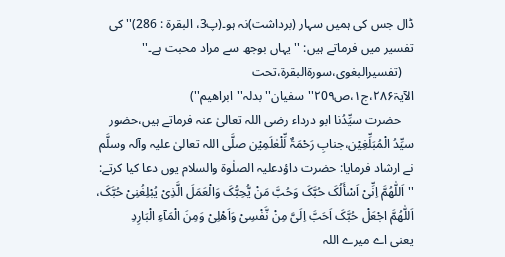ڈال جس کی ہمیں سہار (برداشت)نہ ہو۔(پ3، البقرۃ : 286)'' کی تفسیر میں فرماتے ہیں: '' یہاں بوجھ سے مراد محبت ہے۔''
    (تفسیرالبغوی،سورۃالبقرۃ،تحت الآیۃ۲۸۶،ج۱،ص۲0۹''سفیان''بدلہ''ابراھیم'')
    حضرت سیِّدُنا ابو درداء رضی اللہ تعالیٰ عنہ فرماتے ہیں،حضور سیِّدُ الْمُبَلِّغِیْن،جنابِ رَحْمَۃٌ لِّلْعٰلَمِیْن صلَّی اللہ تعالیٰ علیہ وآلہ وسلَّم نے ارشاد فرمایا: حضرت داؤدعلیہ الصلٰوۃ والسلام یوں دعا کیا کرتے:
''اَللّٰھُمَّ اِنِّیْ اَسْأَلُکَ حُبَّکَ وَحُبَّ مَنْ یُّحِبُّکَ وَالْعَمَلَ الَّذِیْ یُبْلِغُنِیْ حُبَّکَ، اَللّٰھُمَّ اجْعَلْ حُبَّکَ اَحَبَّ اِلَیَّ مِنْ نَّفْسِیْ وَاَھْلِیْ وَمِنَ الْمَآءِ الْبَارِدِ
یعنی اے میرے اللہ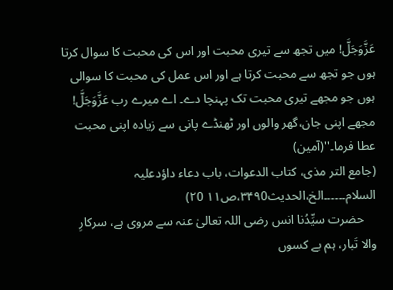عَزَّوَجَلَّ! میں تجھ سے تیری محبت اور اس کی محبت کا سوال کرتا ہوں جو تجھ سے محبت کرتا ہے اور اس عمل کی محبت کا سوالی ہوں جو مجھے تیری محبت تک پہنچا دے۔ اے میرے رب عَزَّوَجَلَّ! مجھے اپنی جان،گھر والوں اور ٹھنڈے پانی سے زیادہ اپنی محبت عطا فرما۔''(آمین)
(جامع التر مذی، کتاب الدعوات، باب دعاء داؤدعلیہ السلام۔۔۔۔۔۔الخ،الحدیث۳۴۹0،ص۱۱ ۲0)
    حضرت سیِّدُنا انس رضی اللہ تعالیٰ عنہ سے مروی ہے، سرکارِ والا تَبار، ہم بے کسوں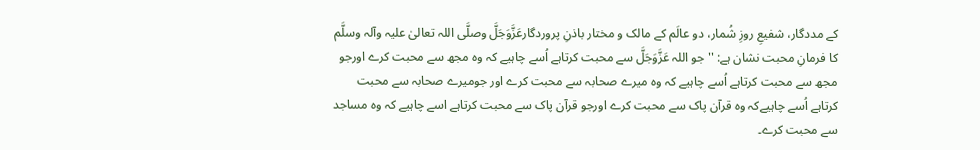کے مددگار، شفیعِ روزِ شُمار، دو عالَم کے مالک و مختار باذنِ پروردگارعَزَّوَجَلَّ وصلَّی اللہ تعالیٰ علیہ وآلہ وسلَّم کا فرمانِ محبت نشان ہے: '' جو اللہ عَزَّوَجَلَّ سے محبت کرتاہے اُسے چاہیے کہ وہ مجھ سے محبت کرے اورجو مجھ سے محبت کرتاہے اُسے چاہیے کہ وہ میرے صحابہ سے محبت کرے اور جومیرے صحابہ سے محبت کرتاہے اُسے چاہیےکہ وہ قرآن پاک سے محبت کرے اورجو قرآن پاک سے محبت کرتاہے اسے چاہیے کہ وہ مساجد سے محبت کرے۔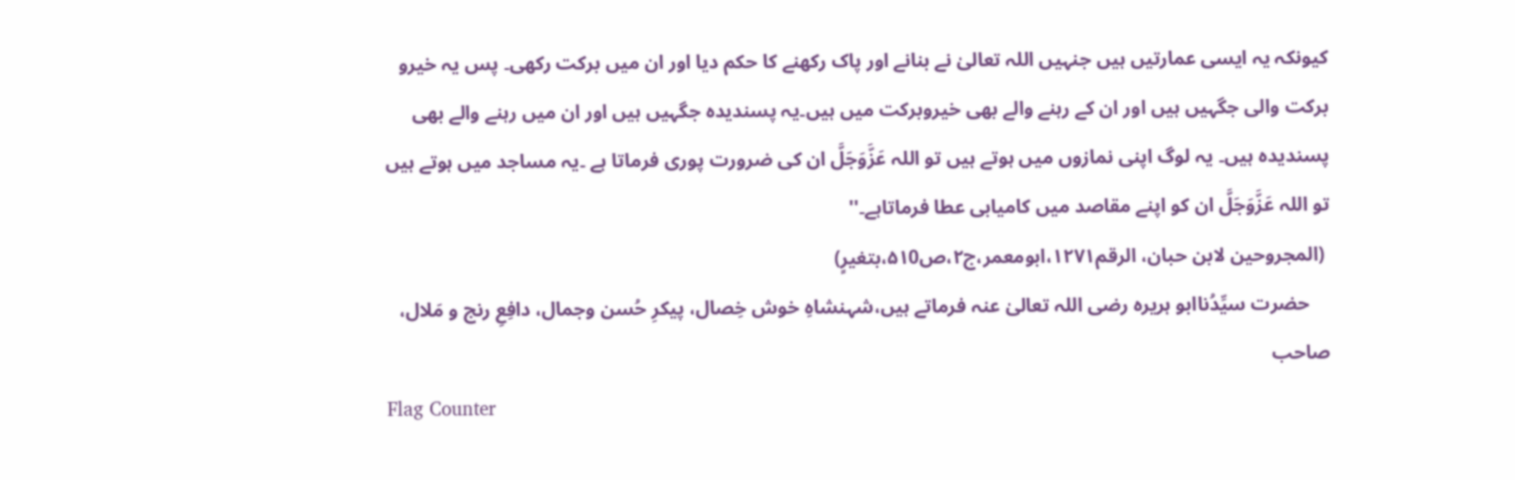کیونکہ یہ ایسی عمارتیں ہیں جنہیں اللہ تعالیٰ نے بنانے اور پاک رکھنے کا حکم دیا اور ان میں برکت رکھی۔ پس یہ خیرو برکت والی جگہیں ہیں اور ان کے رہنے والے بھی خیروبرکت میں ہیں۔یہ پسندیدہ جگہیں ہیں اور ان میں رہنے والے بھی پسندیدہ ہیں۔ یہ لوگ اپنی نمازوں میں ہوتے ہیں تو اللہ عَزَّوَجَلَّ ان کی ضرورت پوری فرماتا ہے ۔یہ مساجد میں ہوتے ہیں تو اللہ عَزَّوَجَلَّ ان کو اپنے مقاصد میں کامیابی عطا فرماتاہے۔''
 (المجروحین لابن حبان، الرقم۱۲۷۱،ابومعمر،ج۲،ص۵۱0،بتغیرٍ)
    حضرت سیِّدُناابو ہریرہ رضی اللہ تعالیٰ عنہ فرماتے ہیں،شہنشاہِ خوش خِصال، پیکرِ حُسن وجمال، دافِعِ رنج و مَلال، صاحب
Flag Counter